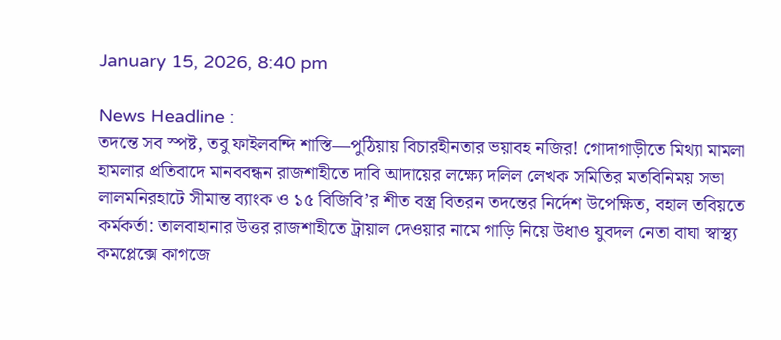January 15, 2026, 8:40 pm

News Headline :
তদন্তে সব স্পষ্ট, তবু ফাইলবন্দি শাস্তি—পুঠিয়ায় বিচারহীনতার ভয়াবহ নজির! গোদাগাড়ীতে মিথ্যা মামলা হামলার প্রতিবাদে মানববন্ধন রাজশাহীতে দাবি আদায়ের লক্ষ্যে দলিল লেখক সমিতির মতবিনিময় সভা লালমনিরহাটে সীমান্ত ব্যাংক ও ১৫ বিজিবি’র শীত বস্ত্র বিতরন তদন্তের নির্দেশ উপেক্ষিত, বহাল তবিয়তে কর্মকর্তা: তালবাহানার উত্তর রাজশাহীতে ট্রায়াল দেওয়ার নামে গাড়ি নিয়ে উধাও যুবদল নেতা বাঘা স্বাস্থ্য কমপ্লেক্সে কাগজে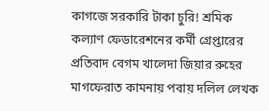কাগজে সরকারি টাকা চুরি! শ্রমিক কল্যাণ ফেডারেশনের কর্মী গ্রেপ্তারের প্রতিবাদ বেগম খালেদা জিয়ার রুহের মাগফেরাত কামনায় পবায় দলিল লেখক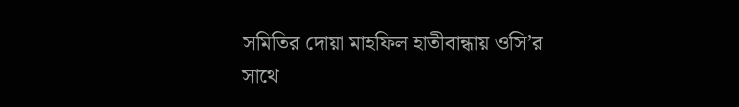সমিতির দোয়া মাহফিল হাতীবান্ধায় ওসি’র সাথে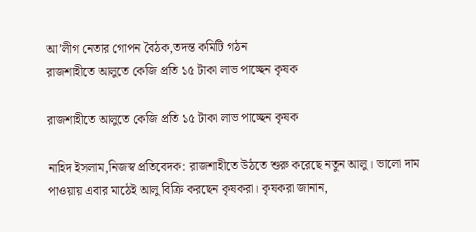আ’লীগ নেতার গোপন বৈঠক,তদন্ত কমিটি গঠন
রাজশাহীতে আলুতে কেজি প্রতি ১৫ টাকা লাভ পাচ্ছেন কৃষক

রাজশাহীতে আলুতে কেজি প্রতি ১৫ টাকা লাভ পাচ্ছেন কৃষক

নাহিদ ইসলাম,নিজস্ব প্রতিবেদক: রাজশাহীতে উঠতে শুরু করেছে নতুন আলু। ভালো দাম পাওয়ায় এবার মাঠেই আলু বিক্রি করছেন কৃষকরা। কৃষকরা জানান,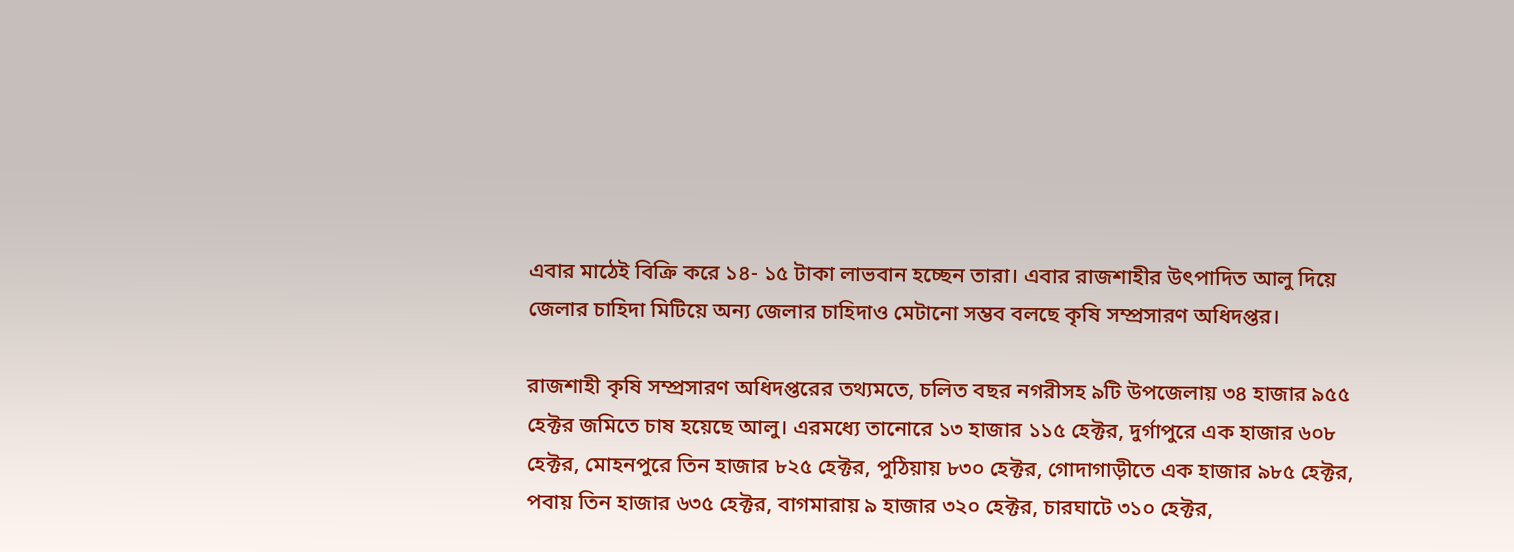এবার মাঠেই বিক্রি করে ১৪- ১৫ টাকা লাভবান হচ্ছেন তারা। এবার রাজশাহীর উৎপাদিত আলু দিয়ে জেলার চাহিদা মিটিয়ে অন্য জেলার চাহিদাও মেটানো সম্ভব বলছে কৃষি সম্প্রসারণ অধিদপ্তর।

রাজশাহী কৃষি সম্প্রসারণ অধিদপ্তরের তথ্যমতে, চলিত বছর নগরীসহ ৯টি উপজেলায় ৩৪ হাজার ৯৫৫ হেক্টর জমিতে চাষ হয়েছে আলু। এরমধ্যে তানোরে ১৩ হাজার ১১৫ হেক্টর, দুর্গাপুরে এক হাজার ৬০৮ হেক্টর, মোহনপুরে তিন হাজার ৮২৫ হেক্টর, পুঠিয়ায় ৮৩০ হেক্টর, গোদাগাড়ীতে এক হাজার ৯৮৫ হেক্টর, পবায় তিন হাজার ৬৩৫ হেক্টর, বাগমারায় ৯ হাজার ৩২০ হেক্টর, চারঘাটে ৩১০ হেক্টর,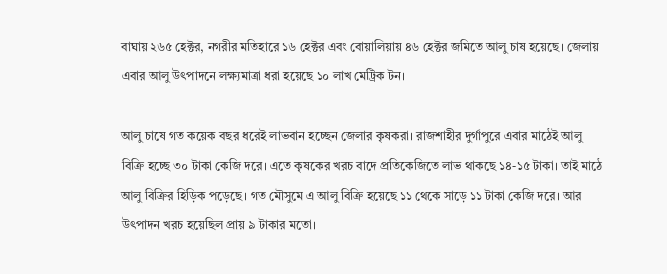বাঘায় ২৬৫ হেক্টর, নগরীর মতিহারে ১৬ হেক্টর এবং বোয়ালিয়ায় ৪৬ হেক্টর জমিতে আলু চাষ হয়েছে। জেলায় এবার আলু উৎপাদনে লক্ষ্যমাত্রা ধরা হয়েছে ১০ লাখ মেট্রিক টন।

আলু চাষে গত কয়েক বছর ধরেই লাভবান হচ্ছেন জেলার কৃষকরা। রাজশাহীর দুর্গাপুরে এবার মাঠেই আলু বিক্রি হচ্ছে ৩০ টাকা কেজি দরে। এতে কৃষকের খরচ বাদে প্রতিকেজিতে লাভ থাকছে ১৪-১৫ টাকা। তাই মাঠে আলু বিক্রির হিড়িক পড়েছে। গত মৌসুমে এ আলু বিক্রি হয়েছে ১১ থেকে সাড়ে ১১ টাকা কেজি দরে। আর উৎপাদন খরচ হয়েছিল প্রায় ৯ টাকার মতো।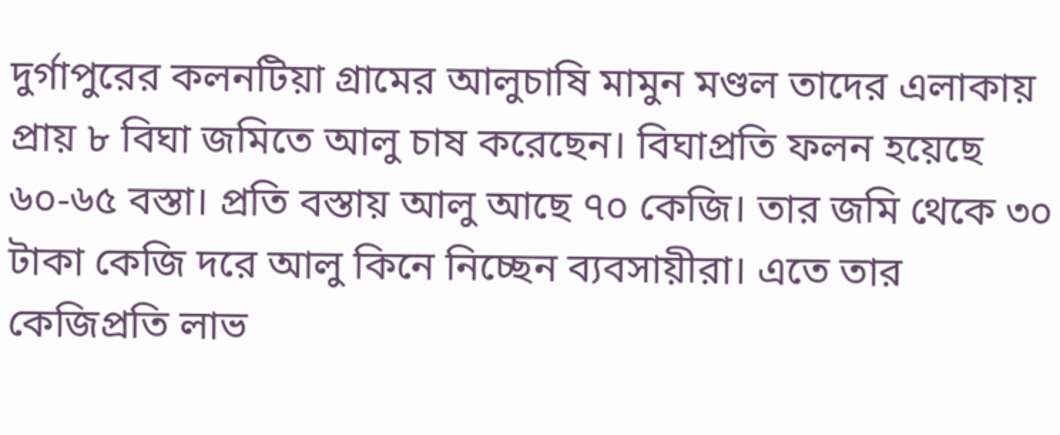দুর্গাপুরের কলনটিয়া গ্রামের আলুচাষি মামুন মণ্ডল তাদের এলাকায় প্রায় ৮ বিঘা জমিতে আলু চাষ করেছেন। বিঘাপ্রতি ফলন হয়েছে ৬০-৬৫ বস্তা। প্রতি বস্তায় আলু আছে ৭০ কেজি। তার জমি থেকে ৩০ টাকা কেজি দরে আলু কিনে নিচ্ছেন ব্যবসায়ীরা। এতে তার কেজিপ্রতি লাভ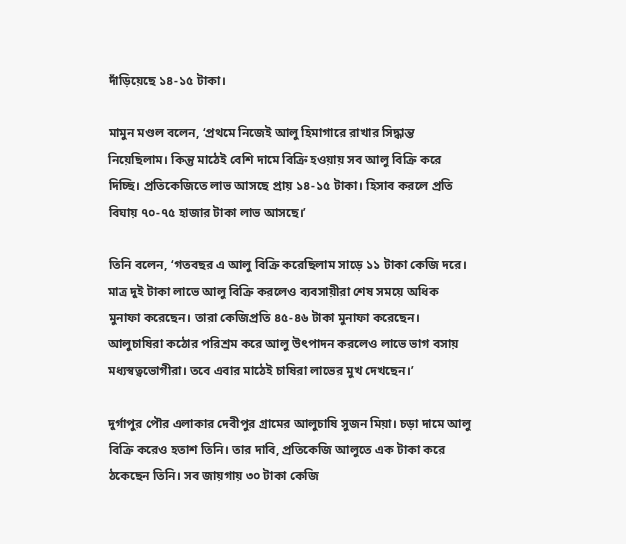দাঁড়িয়েছে ১৪-১৫ টাকা।

মামুন মণ্ডল বলেন, ‘প্রথমে নিজেই আলু হিমাগারে রাখার সিদ্ধান্ত নিয়েছিলাম। কিন্তু মাঠেই বেশি দামে বিক্রি হওয়ায় সব আলু বিক্রি করে দিচ্ছি। প্রতিকেজিতে লাভ আসছে প্রায় ১৪-১৫ টাকা। হিসাব করলে প্রতি বিঘায় ৭০-৭৫ হাজার টাকা লাভ আসছে।’

তিনি বলেন, ‘গতবছর এ আলু বিক্রি করেছিলাম সাড়ে ১১ টাকা কেজি দরে। মাত্র দুই টাকা লাভে আলু বিক্রি করলেও ব্যবসায়ীরা শেষ সময়ে অধিক মুনাফা করেছেন। তারা কেজিপ্রতি ৪৫-৪৬ টাকা মুনাফা করেছেন। আলুচাষিরা কঠোর পরিশ্রম করে আলু উৎপাদন করলেও লাভে ভাগ বসায় মধ্যস্বত্বভোগীরা। তবে এবার মাঠেই চাষিরা লাভের মুখ দেখছেন।’

দুর্গাপুর পৌর এলাকার দেবীপুর গ্রামের আলুচাষি সুজন মিয়া। চড়া দামে আলু বিক্রি করেও হতাশ তিনি। তার দাবি, প্রতিকেজি আলুতে এক টাকা করে ঠকেছেন তিনি। সব জায়গায় ৩০ টাকা কেজি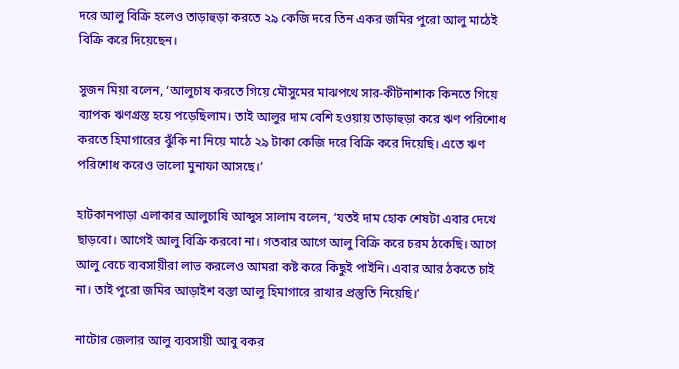দরে আলু বিক্রি হলেও তাড়াহুড়া করতে ২৯ কেজি দরে তিন একর জমির পুরো আলু মাঠেই বিক্রি করে দিয়েছেন।

সুজন মিয়া বলেন, ‘আলুচাষ করতে গিয়ে মৌসুমের মাঝপথে সার-কীটনাশাক কিনতে গিয়ে ব্যাপক ঋণগ্রস্ত হয়ে পড়েছিলাম। তাই আলুর দাম বেশি হওয়ায় তাড়াহুড়া করে ঋণ পরিশোধ করতে হিমাগারের ঝুঁকি না নিয়ে মাঠে ২৯ টাকা কেজি দরে বিক্রি করে দিয়েছি। এতে ঋণ পরিশোধ করেও ভালো মুনাফা আসছে।’

হাটকানপাড়া এলাকার আলুচাষি আব্দুস সালাম বলেন, ‘যতই দাম হোক শেষটা এবার দেখে ছাড়বো। আগেই আলু বিক্রি করবো না। গতবার আগে আলু বিক্রি করে চরম ঠকেছি। আগে আলু বেচে ব্যবসায়ীরা লাভ করলেও আমরা কষ্ট করে কিছুই পাইনি। এবার আর ঠকতে চাই না। তাই পুরো জমির আড়াইশ বস্তা আলু হিমাগারে রাখার প্রস্তুতি নিয়েছি।’

নাটোর জেলার আলু ব্যবসায়ী আবু বকর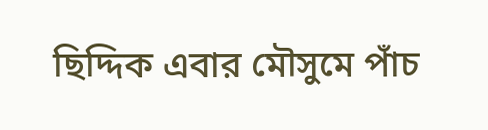ছিদ্দিক এবার মৌসুমে পাঁচ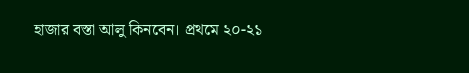হাজার বস্তা আলু কিনবেন। প্রথমে ২০-২১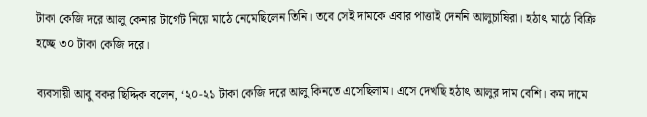টাকা কেজি দরে আলু কেনার টার্গেট নিয়ে মাঠে নেমেছিলেন তিনি। তবে সেই দামকে এবার পাত্তাই দেননি আলুচাষিরা। হঠাৎ মাঠে বিক্রি হচ্ছে ৩০ টাকা কেজি দরে।

ব্যবসায়ী আবু বকর ছিদ্দিক বলেন, ‘২০-২১ টাকা কেজি দরে আলু কিনতে এসেছিলাম। এসে দেখছি হঠাৎ আলুর দাম বেশি। কম দামে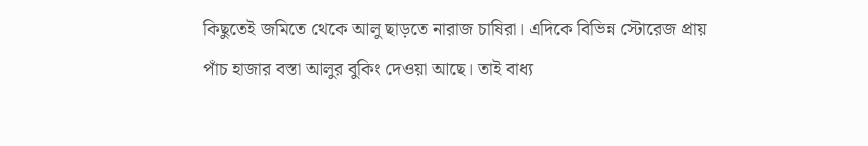কিছুতেই জমিতে থেকে আলু ছাড়তে নারাজ চাষিরা। এদিকে বিভিন্ন স্টোরেজ প্রায় পাঁচ হাজার বস্তা আলুর বুকিং দেওয়া আছে। তাই বাধ্য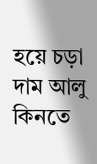হয়ে চড়া দাম আলু কিনতে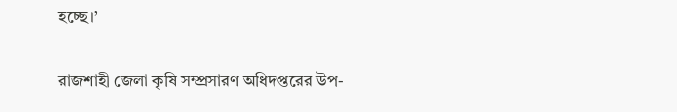হচ্ছে।’

রাজশাহী জেলা কৃষি সম্প্রসারণ অধিদপ্তরের উপ-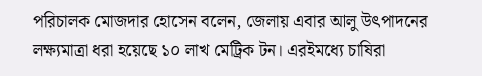পরিচালক মোজদার হোসেন বলেন, জেলায় এবার আলু উৎপাদনের লক্ষ্যমাত্রা ধরা হয়েছে ১০ লাখ মেট্রিক টন। এরইমধ্যে চাষিরা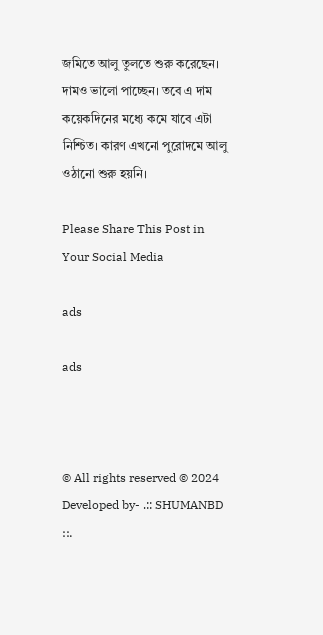জমিতে আলু তুলতে শুরু করেছেন। দামও ভালো পাচ্ছেন। তবে এ দাম কয়েকদিনের মধ্যে কমে যাবে এটা নিশ্চিত। কারণ এখনো পুরোদমে আলু ওঠানো শুরু হয়নি।

Please Share This Post in Your Social Media

ads

ads



© All rights reserved © 2024
Developed by- .:: SHUMANBD ::.